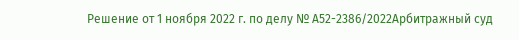Решение от 1 ноября 2022 г. по делу № А52-2386/2022Арбитражный суд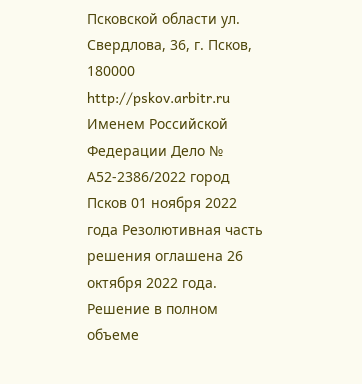Псковской области ул. Свердлова, 36, г. Псков, 180000 http://pskov.arbitr.ru Именем Российской Федерации Дело № А52-2386/2022 город Псков 01 ноября 2022 года Резолютивная часть решения оглашена 26 октября 2022 года. Решение в полном объеме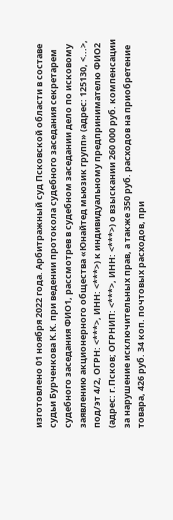изготовлено 01 ноября 2022 года. Арбитражный суд Псковской области в составе судьи Бурченкова К.К. при ведении протокола судебного заседания секретарем судебного заседания ФИО1, рассмотрев в судебном заседании дело по исковому заявлению акционерного общества «Юнайтед мьюзик групп» (адрес: 125130, <...>, под/эт 4/2, ОГРН: <***>, ИНН: <***>) к индивидуальному предпринимателю ФИО2 (адрес: г.Псков; ОГРНИП: <***>, ИНН: <***>) о взыскании 260 000 руб. компенсации за нарушение исключительных прав, а также 350 руб. расходов на приобретение товара, 426 руб. 34 коп. почтовых расходов, при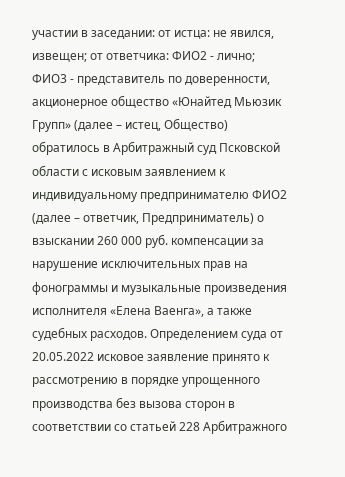участии в заседании: от истца: не явился, извещен; от ответчика: ФИО2 - лично; ФИО3 - представитель по доверенности, акционерное общество «Юнайтед Мьюзик Групп» (далее – истец, Общество) обратилось в Арбитражный суд Псковской области с исковым заявлением к индивидуальному предпринимателю ФИО2 (далее – ответчик, Предприниматель) о взыскании 260 000 руб. компенсации за нарушение исключительных прав на фонограммы и музыкальные произведения исполнителя «Елена Ваенга», а также судебных расходов. Определением суда от 20.05.2022 исковое заявление принято к рассмотрению в порядке упрощенного производства без вызова сторон в соответствии со статьей 228 Арбитражного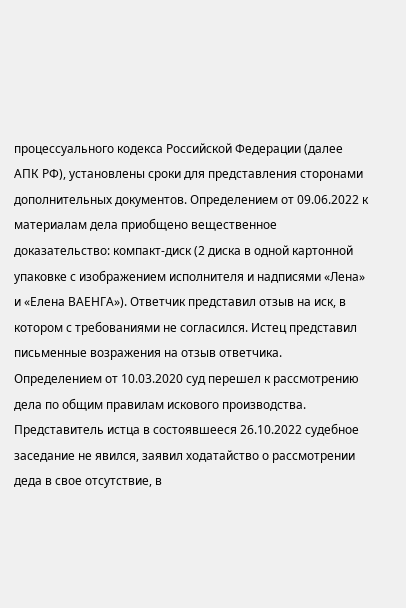процессуального кодекса Российской Федерации (далее АПК РФ), установлены сроки для представления сторонами дополнительных документов. Определением от 09.06.2022 к материалам дела приобщено вещественное доказательство: компакт-диск (2 диска в одной картонной упаковке с изображением исполнителя и надписями «Лена» и «Елена ВАЕНГА»). Ответчик представил отзыв на иск, в котором с требованиями не согласился. Истец представил письменные возражения на отзыв ответчика. Определением от 10.03.2020 суд перешел к рассмотрению дела по общим правилам искового производства. Представитель истца в состоявшееся 26.10.2022 судебное заседание не явился, заявил ходатайство о рассмотрении деда в свое отсутствие, в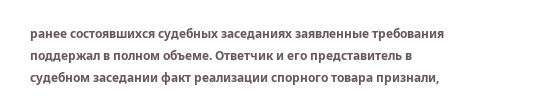ранее состоявшихся судебных заседаниях заявленные требования поддержал в полном объеме. Ответчик и его представитель в судебном заседании факт реализации спорного товара признали,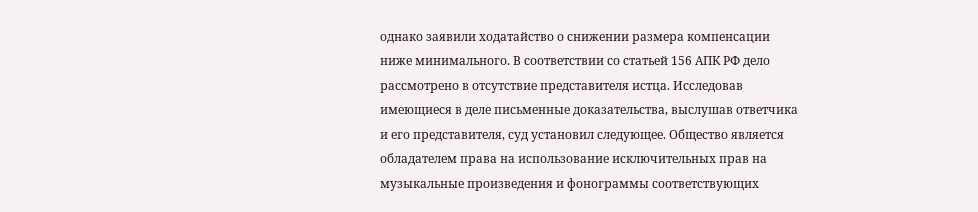однако заявили ходатайство о снижении размера компенсации ниже минимального. В соответствии со статьей 156 АПК РФ дело рассмотрено в отсутствие представителя истца. Исследовав имеющиеся в деле письменные доказательства, выслушав ответчика и его представителя, суд установил следующее. Общество является обладателем права на использование исключительных прав на музыкальные произведения и фонограммы соответствующих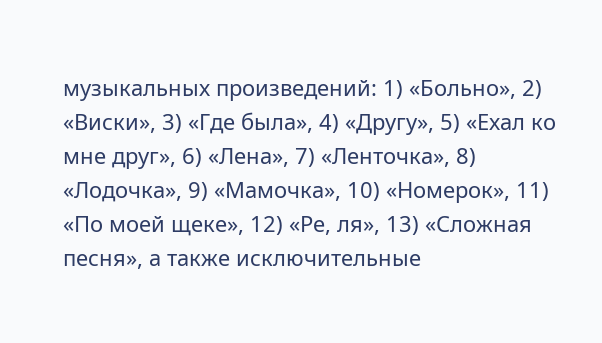музыкальных произведений: 1) «Больно», 2) «Виски», 3) «Где была», 4) «Другу», 5) «Ехал ко мне друг», 6) «Лена», 7) «Ленточка», 8) «Лодочка», 9) «Мамочка», 10) «Номерок», 11) «По моей щеке», 12) «Ре, ля», 13) «Сложная песня», а также исключительные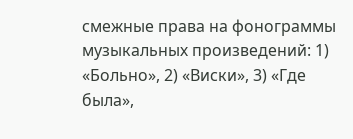смежные права на фонограммы музыкальных произведений: 1) «Больно», 2) «Виски», 3) «Где была»,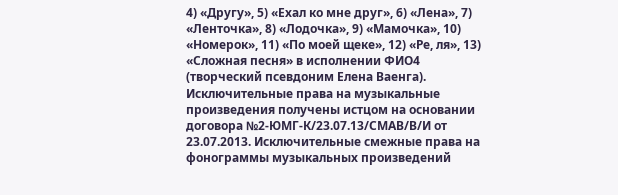4) «Другу», 5) «Ехал ко мне друг», 6) «Лена», 7) «Ленточка», 8) «Лодочка», 9) «Мамочка», 10) «Номерок», 11) «По моей щеке», 12) «Ре, ля», 13) «Сложная песня» в исполнении ФИО4 (творческий псевдоним Елена Ваенга). Исключительные права на музыкальные произведения получены истцом на основании договора №2-ЮМГ-К/23.07.13/СМАВ/В/И от 23.07.2013. Исключительные смежные права на фонограммы музыкальных произведений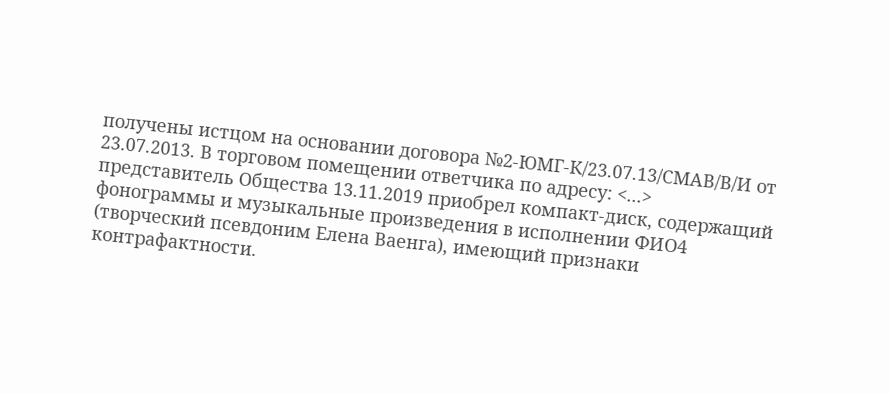получены истцом на основании договора №2-ЮМГ-К/23.07.13/СМАВ/В/И от 23.07.2013. В торговом помещении ответчика по адресу: <...> представитель Общества 13.11.2019 приобрел компакт-диск, содержащий фонограммы и музыкальные произведения в исполнении ФИО4 (творческий псевдоним Елена Ваенга), имеющий признаки контрафактности.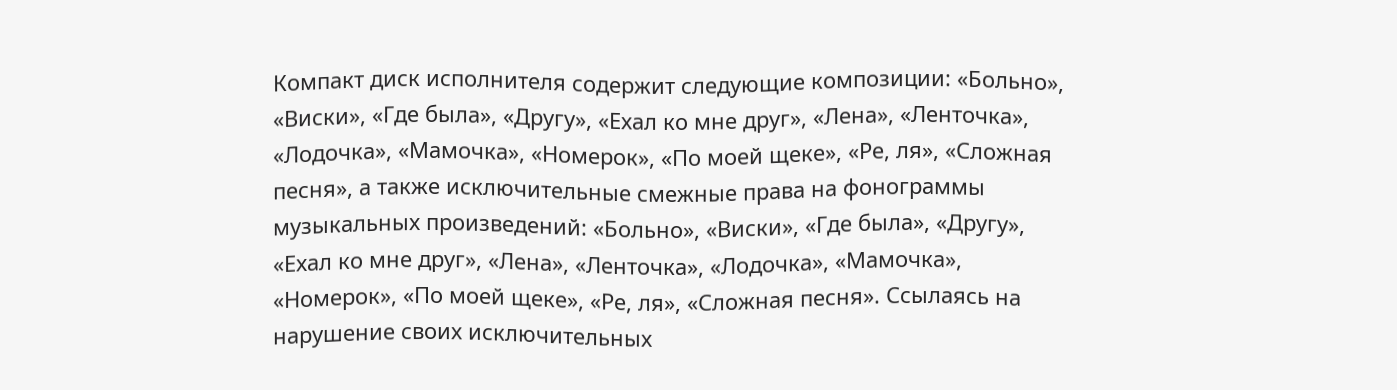Компакт диск исполнителя содержит следующие композиции: «Больно», «Виски», «Где была», «Другу», «Ехал ко мне друг», «Лена», «Ленточка», «Лодочка», «Мамочка», «Номерок», «По моей щеке», «Ре, ля», «Сложная песня», а также исключительные смежные права на фонограммы музыкальных произведений: «Больно», «Виски», «Где была», «Другу», «Ехал ко мне друг», «Лена», «Ленточка», «Лодочка», «Мамочка», «Номерок», «По моей щеке», «Ре, ля», «Сложная песня». Ссылаясь на нарушение своих исключительных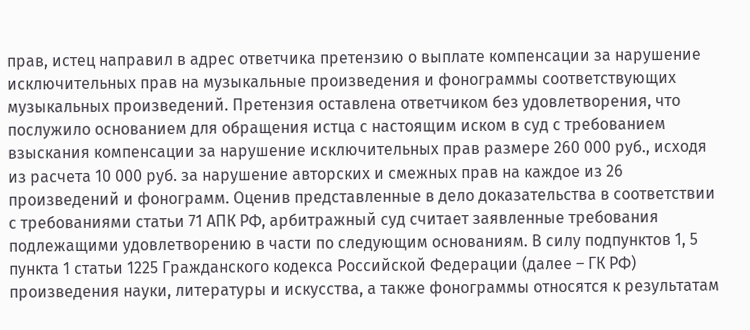прав, истец направил в адрес ответчика претензию о выплате компенсации за нарушение исключительных прав на музыкальные произведения и фонограммы соответствующих музыкальных произведений. Претензия оставлена ответчиком без удовлетворения, что послужило основанием для обращения истца с настоящим иском в суд с требованием взыскания компенсации за нарушение исключительных прав размере 260 000 руб., исходя из расчета 10 000 руб. за нарушение авторских и смежных прав на каждое из 26 произведений и фонограмм. Оценив представленные в дело доказательства в соответствии с требованиями статьи 71 АПК РФ, арбитражный суд считает заявленные требования подлежащими удовлетворению в части по следующим основаниям. В силу подпунктов 1, 5 пункта 1 статьи 1225 Гражданского кодекса Российской Федерации (далее – ГК РФ) произведения науки, литературы и искусства, а также фонограммы относятся к результатам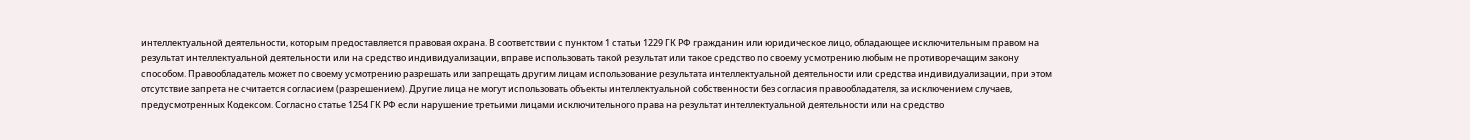интеллектуальной деятельности, которым предоставляется правовая охрана. В соответствии с пунктом 1 статьи 1229 ГК РФ гражданин или юридическое лицо, обладающее исключительным правом на результат интеллектуальной деятельности или на средство индивидуализации, вправе использовать такой результат или такое средство по своему усмотрению любым не противоречащим закону способом. Правообладатель может по своему усмотрению разрешать или запрещать другим лицам использование результата интеллектуальной деятельности или средства индивидуализации, при этом отсутствие запрета не считается согласием (разрешением). Другие лица не могут использовать объекты интеллектуальной собственности без согласия правообладателя, за исключением случаев, предусмотренных Кодексом. Согласно статье 1254 ГК РФ если нарушение третьими лицами исключительного права на результат интеллектуальной деятельности или на средство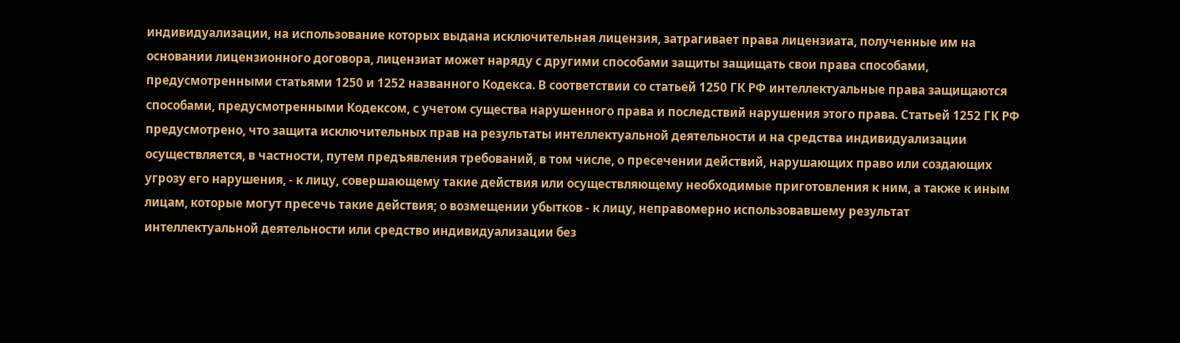индивидуализации, на использование которых выдана исключительная лицензия, затрагивает права лицензиата, полученные им на основании лицензионного договора, лицензиат может наряду с другими способами защиты защищать свои права способами, предусмотренными статьями 1250 и 1252 названного Кодекса. В соответствии со статьей 1250 ГК РФ интеллектуальные права защищаются способами, предусмотренными Кодексом, с учетом существа нарушенного права и последствий нарушения этого права. Статьей 1252 ГК РФ предусмотрено, что защита исключительных прав на результаты интеллектуальной деятельности и на средства индивидуализации осуществляется, в частности, путем предъявления требований, в том числе, о пресечении действий, нарушающих право или создающих угрозу его нарушения, - к лицу, совершающему такие действия или осуществляющему необходимые приготовления к ним, а также к иным лицам, которые могут пресечь такие действия; о возмещении убытков - к лицу, неправомерно использовавшему результат интеллектуальной деятельности или средство индивидуализации без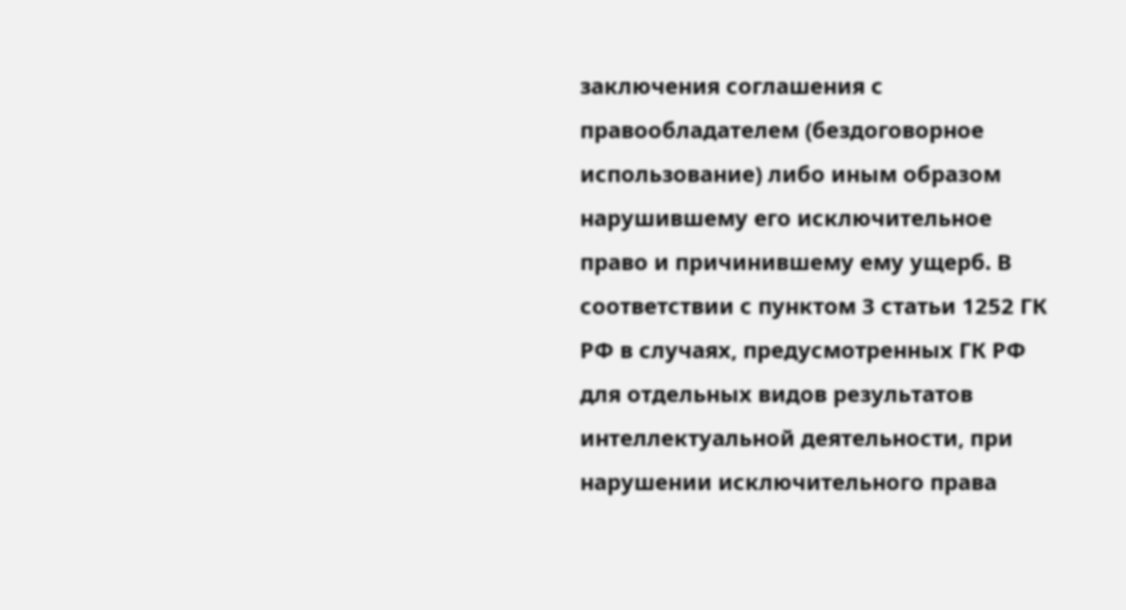заключения соглашения с правообладателем (бездоговорное использование) либо иным образом нарушившему его исключительное право и причинившему ему ущерб. В соответствии с пунктом 3 статьи 1252 ГК РФ в случаях, предусмотренных ГК РФ для отдельных видов результатов интеллектуальной деятельности, при нарушении исключительного права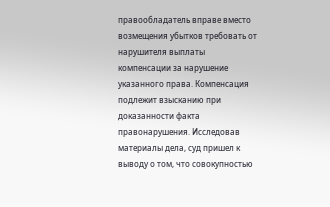правообладатель вправе вместо возмещения убытков требовать от нарушителя выплаты компенсации за нарушение указанного права. Компенсация подлежит взысканию при доказанности факта правонарушения. Исследовав материалы дела, суд пришел к выводу о том, что совокупностью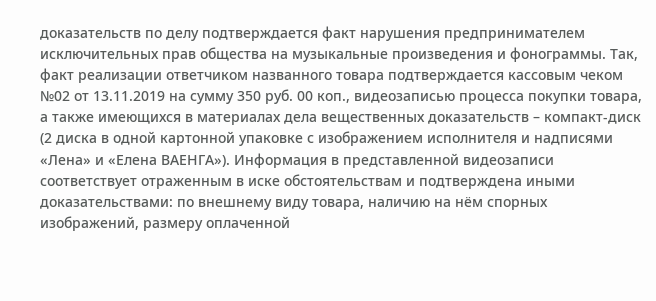доказательств по делу подтверждается факт нарушения предпринимателем исключительных прав общества на музыкальные произведения и фонограммы. Так, факт реализации ответчиком названного товара подтверждается кассовым чеком №02 от 13.11.2019 на сумму 350 руб. 00 коп., видеозаписью процесса покупки товара, а также имеющихся в материалах дела вещественных доказательств – компакт-диск (2 диска в одной картонной упаковке с изображением исполнителя и надписями «Лена» и «Елена ВАЕНГА»). Информация в представленной видеозаписи соответствует отраженным в иске обстоятельствам и подтверждена иными доказательствами: по внешнему виду товара, наличию на нём спорных изображений, размеру оплаченной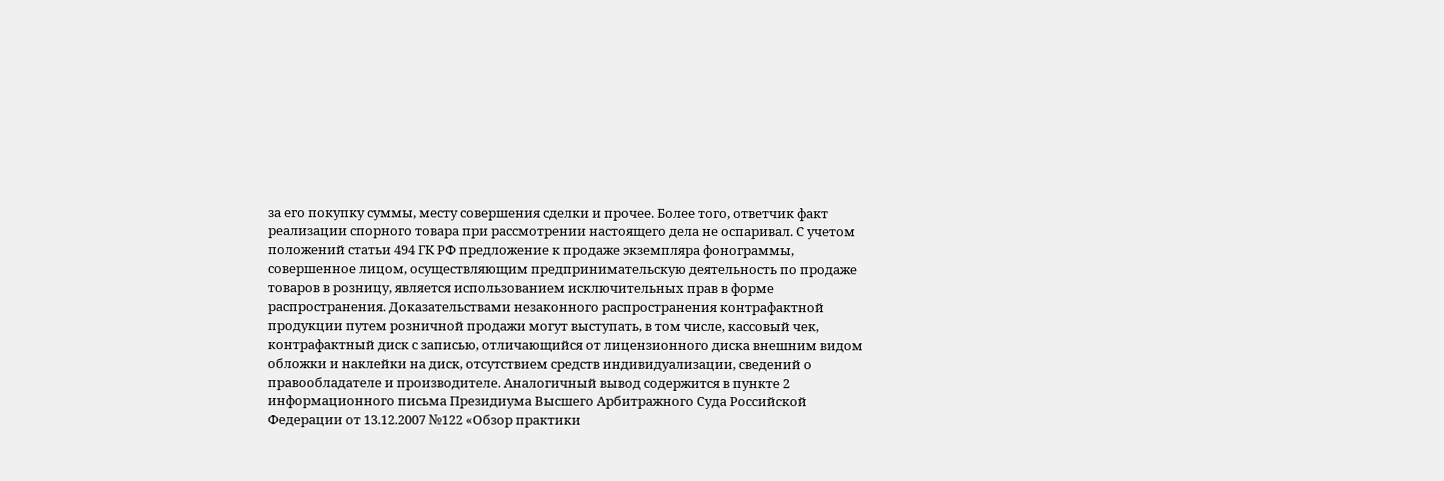за его покупку суммы, месту совершения сделки и прочее. Более того, ответчик факт реализации спорного товара при рассмотрении настоящего дела не оспаривал. С учетом положений статьи 494 ГК РФ предложение к продаже экземпляра фонограммы, совершенное лицом, осуществляющим предпринимательскую деятельность по продаже товаров в розницу, является использованием исключительных прав в форме распространения. Доказательствами незаконного распространения контрафактной продукции путем розничной продажи могут выступать, в том числе, кассовый чек, контрафактный диск с записью, отличающийся от лицензионного диска внешним видом обложки и наклейки на диск, отсутствием средств индивидуализации, сведений о правообладателе и производителе. Аналогичный вывод содержится в пункте 2 информационного письма Президиума Высшего Арбитражного Суда Российской Федерации от 13.12.2007 №122 «Обзор практики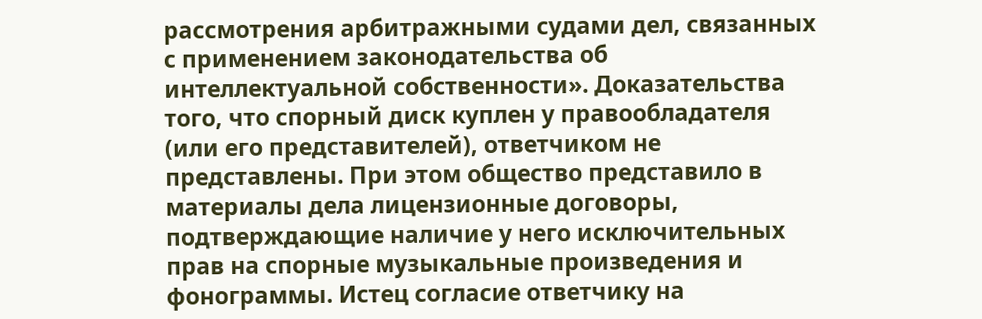рассмотрения арбитражными судами дел, связанных с применением законодательства об интеллектуальной собственности». Доказательства того, что спорный диск куплен у правообладателя (или его представителей), ответчиком не представлены. При этом общество представило в материалы дела лицензионные договоры, подтверждающие наличие у него исключительных прав на спорные музыкальные произведения и фонограммы. Истец согласие ответчику на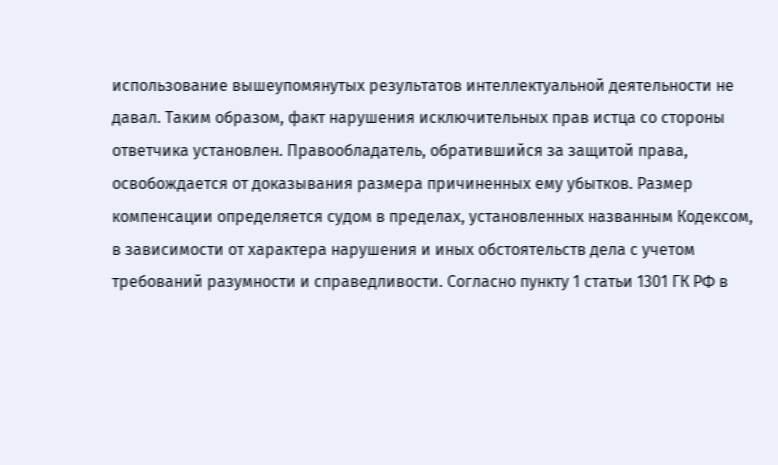использование вышеупомянутых результатов интеллектуальной деятельности не давал. Таким образом, факт нарушения исключительных прав истца со стороны ответчика установлен. Правообладатель, обратившийся за защитой права, освобождается от доказывания размера причиненных ему убытков. Размер компенсации определяется судом в пределах, установленных названным Кодексом, в зависимости от характера нарушения и иных обстоятельств дела с учетом требований разумности и справедливости. Согласно пункту 1 статьи 1301 ГК РФ в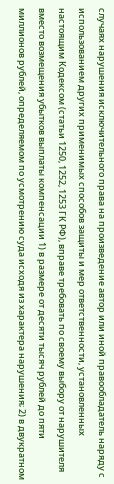случаях нарушения исключительного права на произведение автор или иной правообладатель наряду с использованием других применимых способов защиты и мер ответственности, установленных настоящим Кодексом (статьи 1250, 1252, 1253 ГК РФ), вправе требовать по своему выбору от нарушителя вместо возмещения убытков выплаты компенсации 1) в размере от десяти тысяч рублей до пяти миллионов рублей, определяемом по усмотрению суда исходя из характера нарушения; 2) в двукратном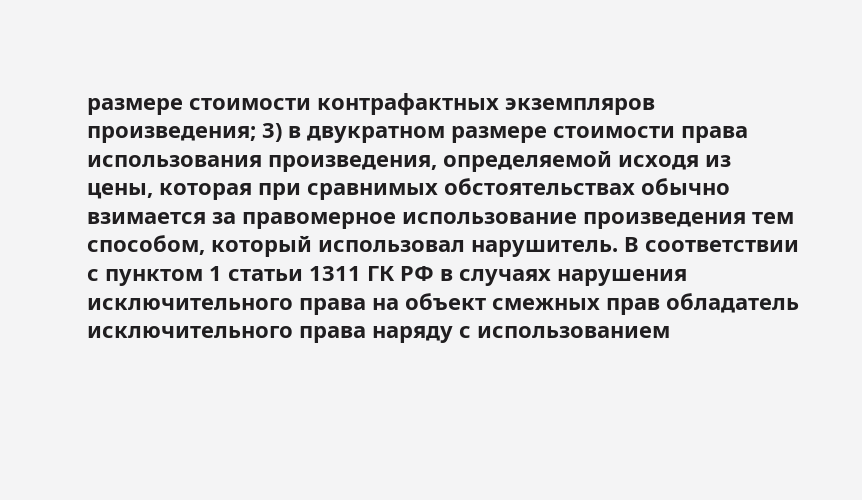размере стоимости контрафактных экземпляров произведения; 3) в двукратном размере стоимости права использования произведения, определяемой исходя из цены, которая при сравнимых обстоятельствах обычно взимается за правомерное использование произведения тем способом, который использовал нарушитель. В соответствии с пунктом 1 статьи 1311 ГК РФ в случаях нарушения исключительного права на объект смежных прав обладатель исключительного права наряду с использованием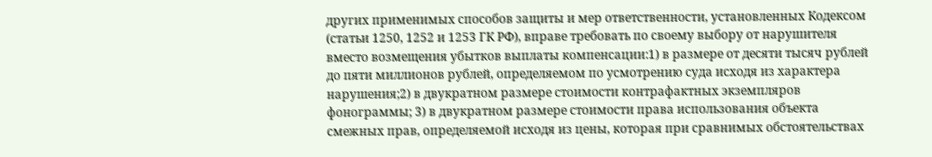других применимых способов защиты и мер ответственности, установленных Кодексом (статьи 1250, 1252 и 1253 ГК РФ), вправе требовать по своему выбору от нарушителя вместо возмещения убытков выплаты компенсации:1) в размере от десяти тысяч рублей до пяти миллионов рублей, определяемом по усмотрению суда исходя из характера нарушения;2) в двукратном размере стоимости контрафактных экземпляров фонограммы; 3) в двукратном размере стоимости права использования объекта смежных прав, определяемой исходя из цены, которая при сравнимых обстоятельствах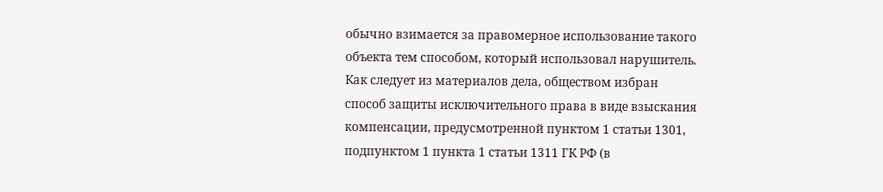обычно взимается за правомерное использование такого объекта тем способом, который использовал нарушитель. Как следует из материалов дела, обществом избран способ защиты исключительного права в виде взыскания компенсации, предусмотренной пунктом 1 статьи 1301, подпунктом 1 пункта 1 статьи 1311 ГК РФ (в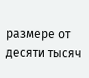размере от десяти тысяч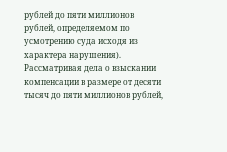рублей до пяти миллионов рублей, определяемом по усмотрению суда исходя из характера нарушения). Рассматривая дела о взыскании компенсации в размере от десяти тысяч до пяти миллионов рублей,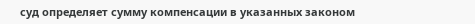суд определяет сумму компенсации в указанных законом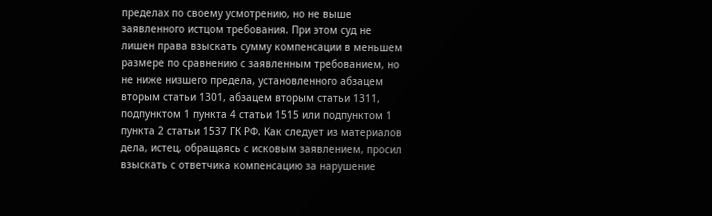пределах по своему усмотрению, но не выше заявленного истцом требования. При этом суд не лишен права взыскать сумму компенсации в меньшем размере по сравнению с заявленным требованием, но не ниже низшего предела, установленного абзацем вторым статьи 1301, абзацем вторым статьи 1311, подпунктом 1 пункта 4 статьи 1515 или подпунктом 1 пункта 2 статьи 1537 ГК РФ. Как следует из материалов дела, истец, обращаясь с исковым заявлением, просил взыскать с ответчика компенсацию за нарушение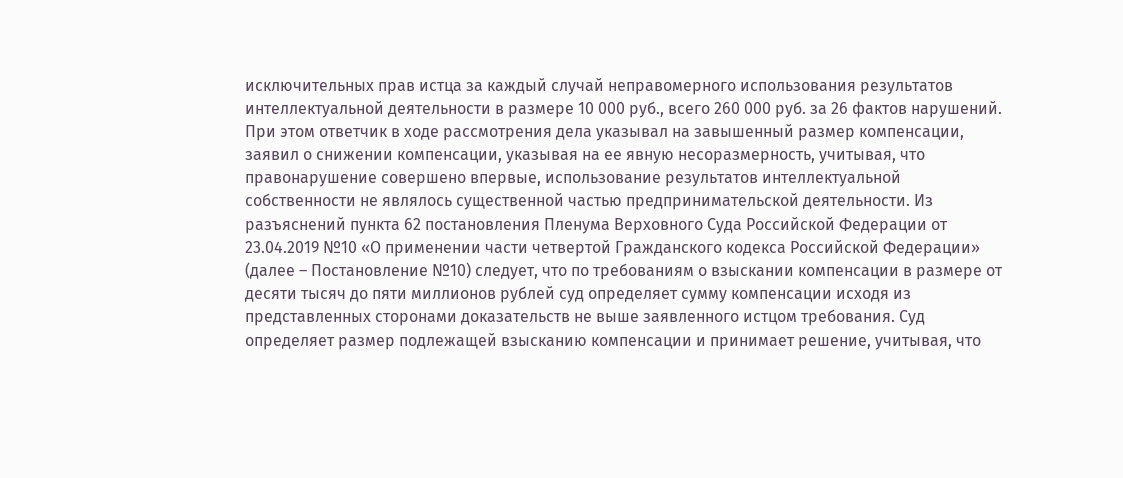исключительных прав истца за каждый случай неправомерного использования результатов интеллектуальной деятельности в размере 10 000 руб., всего 260 000 руб. за 26 фактов нарушений. При этом ответчик в ходе рассмотрения дела указывал на завышенный размер компенсации, заявил о снижении компенсации, указывая на ее явную несоразмерность, учитывая, что правонарушение совершено впервые, использование результатов интеллектуальной собственности не являлось существенной частью предпринимательской деятельности. Из разъяснений пункта 62 постановления Пленума Верховного Суда Российской Федерации от 23.04.2019 №10 «О применении части четвертой Гражданского кодекса Российской Федерации» (далее – Постановление №10) следует, что по требованиям о взыскании компенсации в размере от десяти тысяч до пяти миллионов рублей суд определяет сумму компенсации исходя из представленных сторонами доказательств не выше заявленного истцом требования. Суд определяет размер подлежащей взысканию компенсации и принимает решение, учитывая, что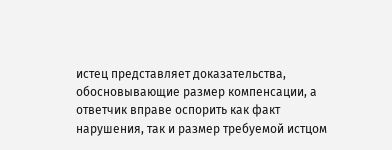истец представляет доказательства, обосновывающие размер компенсации, а ответчик вправе оспорить как факт нарушения, так и размер требуемой истцом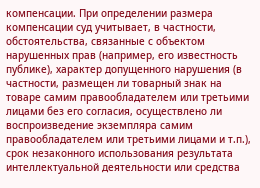компенсации. При определении размера компенсации суд учитывает, в частности, обстоятельства, связанные с объектом нарушенных прав (например, его известность публике), характер допущенного нарушения (в частности, размещен ли товарный знак на товаре самим правообладателем или третьими лицами без его согласия, осуществлено ли воспроизведение экземпляра самим правообладателем или третьими лицами и т.п.), срок незаконного использования результата интеллектуальной деятельности или средства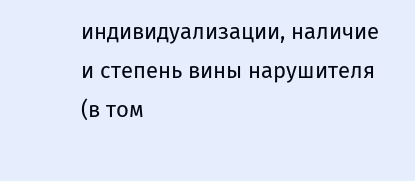индивидуализации, наличие и степень вины нарушителя (в том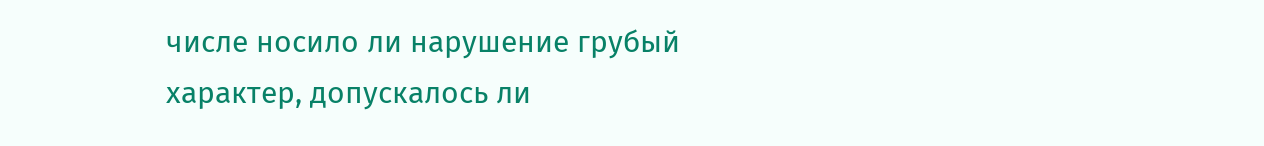числе носило ли нарушение грубый характер, допускалось ли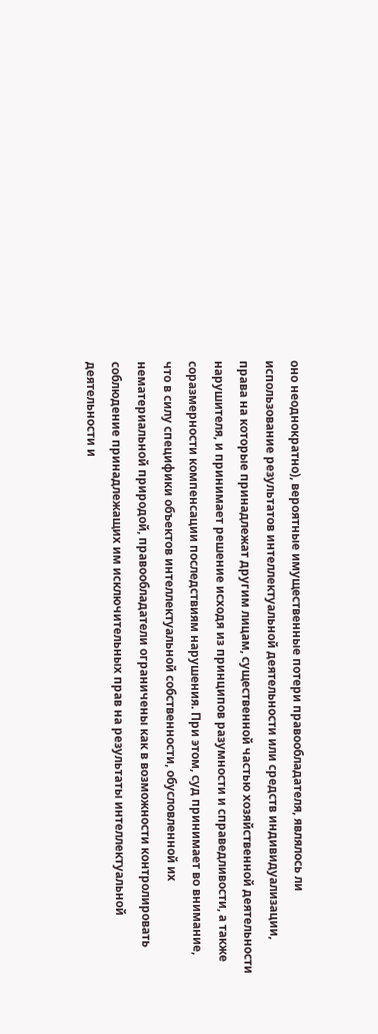оно неоднократно), вероятные имущественные потери правообладателя, являлось ли использование результатов интеллектуальной деятельности или средств индивидуализации, права на которые принадлежат другим лицам, существенной частью хозяйственной деятельности нарушителя, и принимает решение исходя из принципов разумности и справедливости, а также соразмерности компенсации последствиям нарушения. При этом, суд принимает во внимание, что в силу специфики объектов интеллектуальной собственности, обусловленной их нематериальной природой, правообладатели ограничены как в возможности контролировать соблюдение принадлежащих им исключительных прав на результаты интеллектуальной деятельности и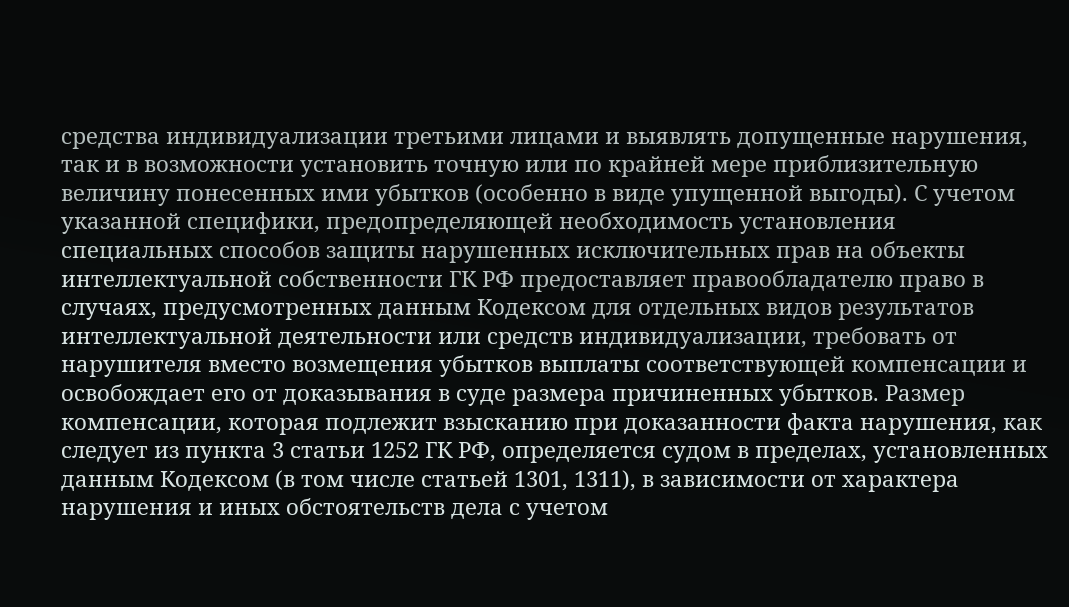средства индивидуализации третьими лицами и выявлять допущенные нарушения, так и в возможности установить точную или по крайней мере приблизительную величину понесенных ими убытков (особенно в виде упущенной выгоды). С учетом указанной специфики, предопределяющей необходимость установления специальных способов защиты нарушенных исключительных прав на объекты интеллектуальной собственности ГК РФ предоставляет правообладателю право в случаях, предусмотренных данным Кодексом для отдельных видов результатов интеллектуальной деятельности или средств индивидуализации, требовать от нарушителя вместо возмещения убытков выплаты соответствующей компенсации и освобождает его от доказывания в суде размера причиненных убытков. Размер компенсации, которая подлежит взысканию при доказанности факта нарушения, как следует из пункта 3 статьи 1252 ГК РФ, определяется судом в пределах, установленных данным Кодексом (в том числе статьей 1301, 1311), в зависимости от характера нарушения и иных обстоятельств дела с учетом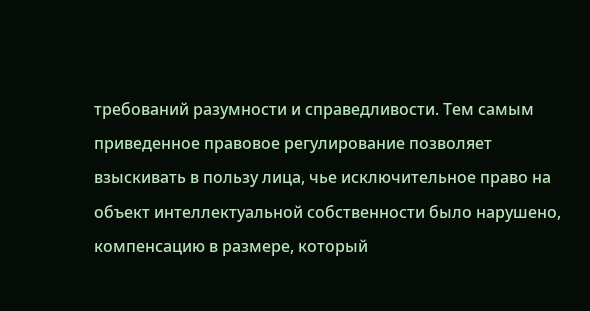требований разумности и справедливости. Тем самым приведенное правовое регулирование позволяет взыскивать в пользу лица, чье исключительное право на объект интеллектуальной собственности было нарушено, компенсацию в размере, который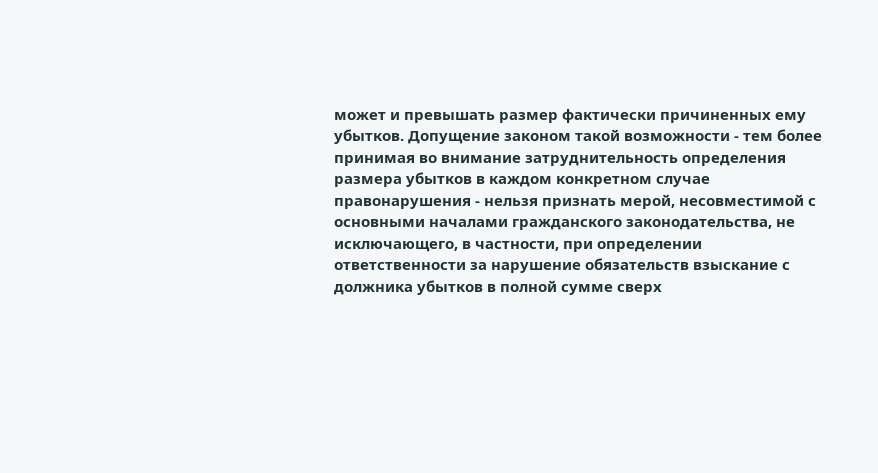может и превышать размер фактически причиненных ему убытков. Допущение законом такой возможности - тем более принимая во внимание затруднительность определения размера убытков в каждом конкретном случае правонарушения - нельзя признать мерой, несовместимой с основными началами гражданского законодательства, не исключающего, в частности, при определении ответственности за нарушение обязательств взыскание с должника убытков в полной сумме сверх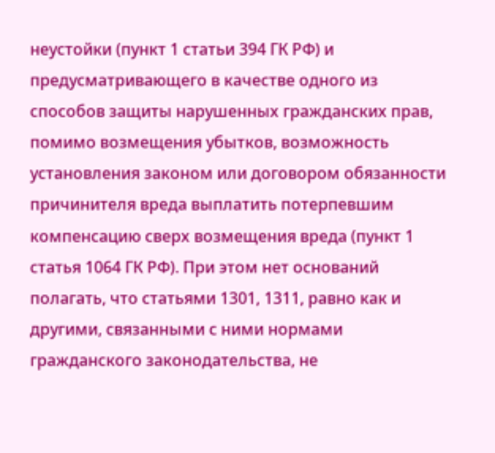неустойки (пункт 1 статьи 394 ГК РФ) и предусматривающего в качестве одного из способов защиты нарушенных гражданских прав, помимо возмещения убытков, возможность установления законом или договором обязанности причинителя вреда выплатить потерпевшим компенсацию сверх возмещения вреда (пункт 1 статья 1064 ГК РФ). При этом нет оснований полагать, что статьями 1301, 1311, равно как и другими, связанными с ними нормами гражданского законодательства, не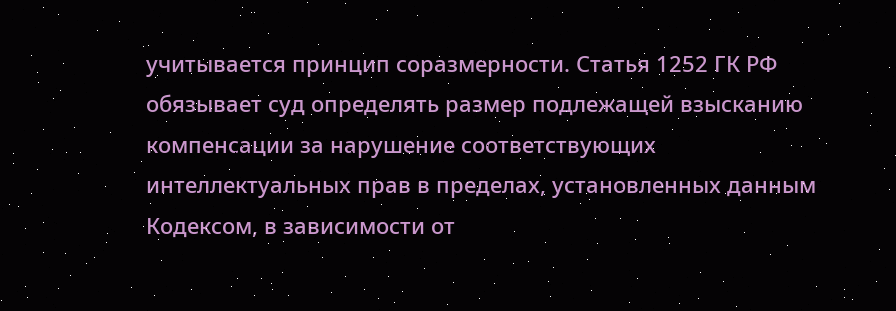учитывается принцип соразмерности. Статья 1252 ГК РФ обязывает суд определять размер подлежащей взысканию компенсации за нарушение соответствующих интеллектуальных прав в пределах, установленных данным Кодексом, в зависимости от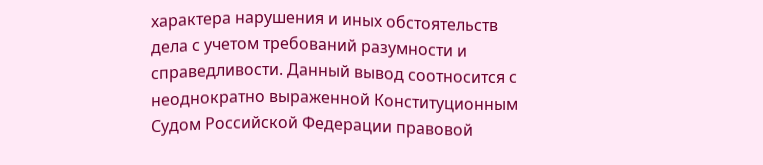характера нарушения и иных обстоятельств дела с учетом требований разумности и справедливости. Данный вывод соотносится с неоднократно выраженной Конституционным Судом Российской Федерации правовой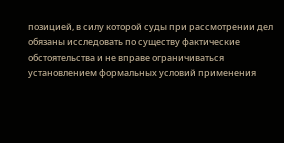позицией, в силу которой суды при рассмотрении дел обязаны исследовать по существу фактические обстоятельства и не вправе ограничиваться установлением формальных условий применения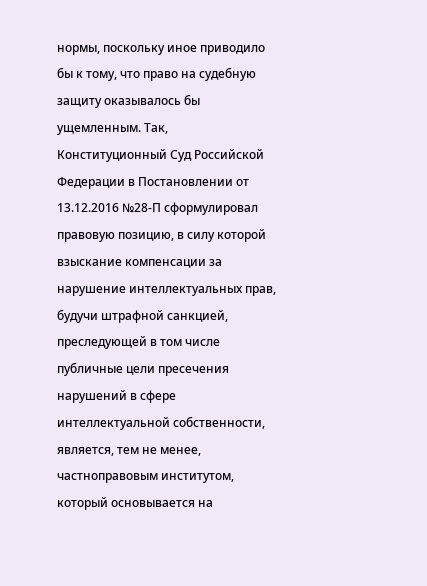нормы, поскольку иное приводило бы к тому, что право на судебную защиту оказывалось бы ущемленным. Так, Конституционный Суд Российской Федерации в Постановлении от 13.12.2016 №28-П сформулировал правовую позицию, в силу которой взыскание компенсации за нарушение интеллектуальных прав, будучи штрафной санкцией, преследующей в том числе публичные цели пресечения нарушений в сфере интеллектуальной собственности, является, тем не менее, частноправовым институтом, который основывается на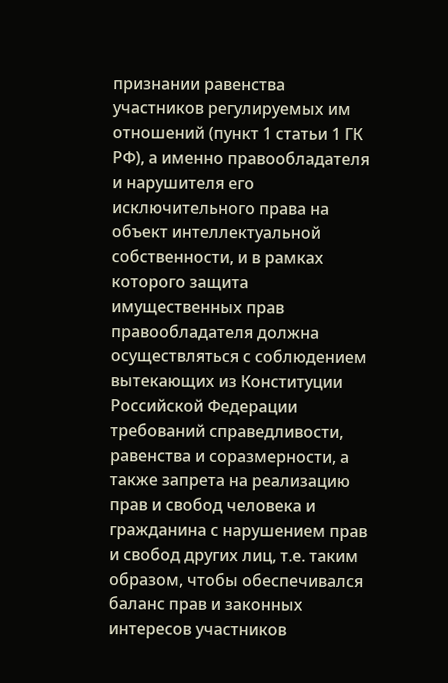признании равенства участников регулируемых им отношений (пункт 1 статьи 1 ГК РФ), а именно правообладателя и нарушителя его исключительного права на объект интеллектуальной собственности, и в рамках которого защита имущественных прав правообладателя должна осуществляться с соблюдением вытекающих из Конституции Российской Федерации требований справедливости, равенства и соразмерности, а также запрета на реализацию прав и свобод человека и гражданина с нарушением прав и свобод других лиц, т.е. таким образом, чтобы обеспечивался баланс прав и законных интересов участников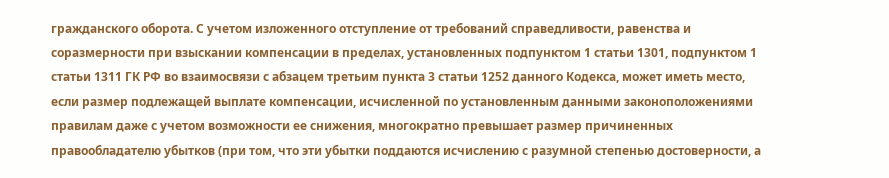гражданского оборота. С учетом изложенного отступление от требований справедливости, равенства и соразмерности при взыскании компенсации в пределах, установленных подпунктом 1 статьи 1301, подпунктом 1 статьи 1311 ГК РФ во взаимосвязи с абзацем третьим пункта 3 статьи 1252 данного Кодекса, может иметь место, если размер подлежащей выплате компенсации, исчисленной по установленным данными законоположениями правилам даже с учетом возможности ее снижения, многократно превышает размер причиненных правообладателю убытков (при том, что эти убытки поддаются исчислению с разумной степенью достоверности, а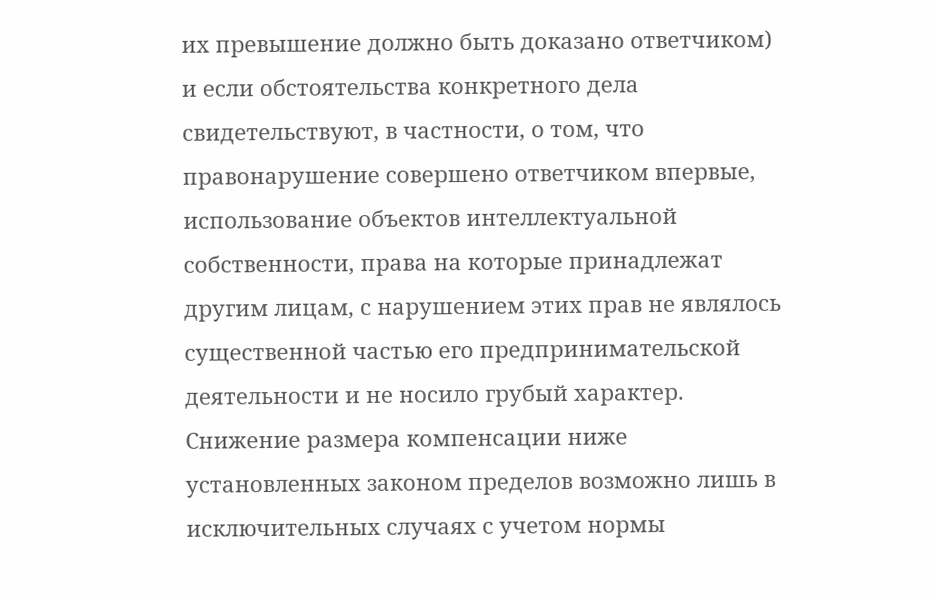их превышение должно быть доказано ответчиком) и если обстоятельства конкретного дела свидетельствуют, в частности, о том, что правонарушение совершено ответчиком впервые, использование объектов интеллектуальной собственности, права на которые принадлежат другим лицам, с нарушением этих прав не являлось существенной частью его предпринимательской деятельности и не носило грубый характер. Снижение размера компенсации ниже установленных законом пределов возможно лишь в исключительных случаях с учетом нормы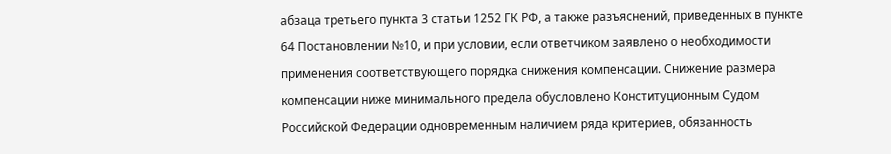абзаца третьего пункта 3 статьи 1252 ГК РФ, а также разъяснений, приведенных в пункте 64 Постановлении №10, и при условии, если ответчиком заявлено о необходимости применения соответствующего порядка снижения компенсации. Снижение размера компенсации ниже минимального предела обусловлено Конституционным Судом Российской Федерации одновременным наличием ряда критериев, обязанность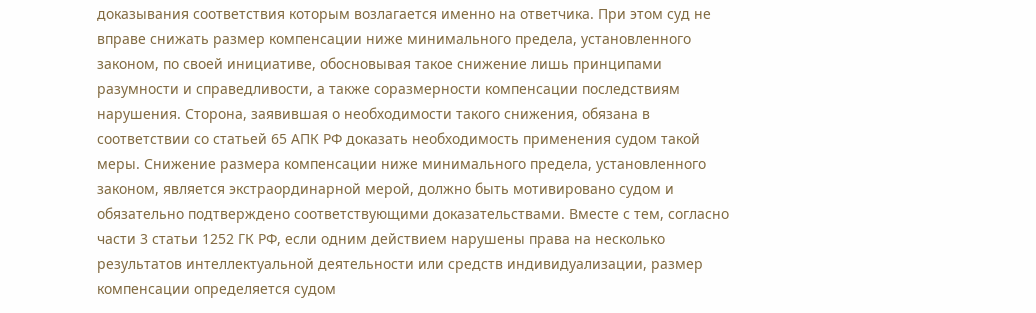доказывания соответствия которым возлагается именно на ответчика. При этом суд не вправе снижать размер компенсации ниже минимального предела, установленного законом, по своей инициативе, обосновывая такое снижение лишь принципами разумности и справедливости, а также соразмерности компенсации последствиям нарушения. Сторона, заявившая о необходимости такого снижения, обязана в соответствии со статьей 65 АПК РФ доказать необходимость применения судом такой меры. Снижение размера компенсации ниже минимального предела, установленного законом, является экстраординарной мерой, должно быть мотивировано судом и обязательно подтверждено соответствующими доказательствами. Вместе с тем, согласно части 3 статьи 1252 ГК РФ, если одним действием нарушены права на несколько результатов интеллектуальной деятельности или средств индивидуализации, размер компенсации определяется судом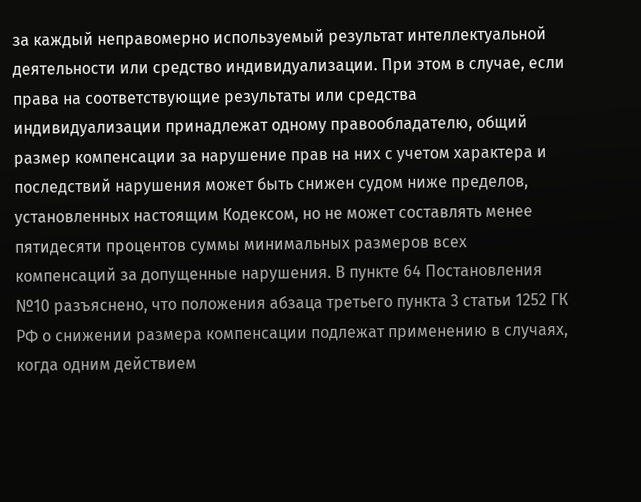за каждый неправомерно используемый результат интеллектуальной деятельности или средство индивидуализации. При этом в случае, если права на соответствующие результаты или средства индивидуализации принадлежат одному правообладателю, общий размер компенсации за нарушение прав на них с учетом характера и последствий нарушения может быть снижен судом ниже пределов, установленных настоящим Кодексом, но не может составлять менее пятидесяти процентов суммы минимальных размеров всех компенсаций за допущенные нарушения. В пункте 64 Постановления №10 разъяснено, что положения абзаца третьего пункта 3 статьи 1252 ГК РФ о снижении размера компенсации подлежат применению в случаях, когда одним действием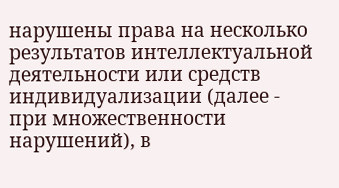нарушены права на несколько результатов интеллектуальной деятельности или средств индивидуализации (далее - при множественности нарушений), в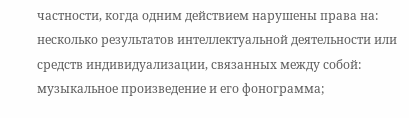частности, когда одним действием нарушены права на: несколько результатов интеллектуальной деятельности или средств индивидуализации, связанных между собой: музыкальное произведение и его фонограмма;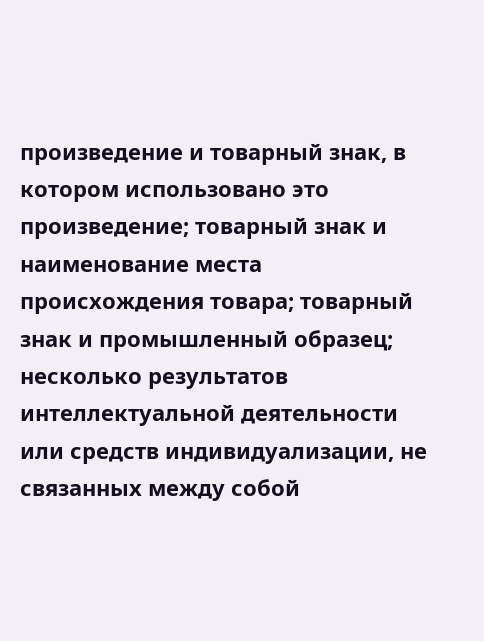произведение и товарный знак, в котором использовано это произведение; товарный знак и наименование места происхождения товара; товарный знак и промышленный образец; несколько результатов интеллектуальной деятельности или средств индивидуализации, не связанных между собой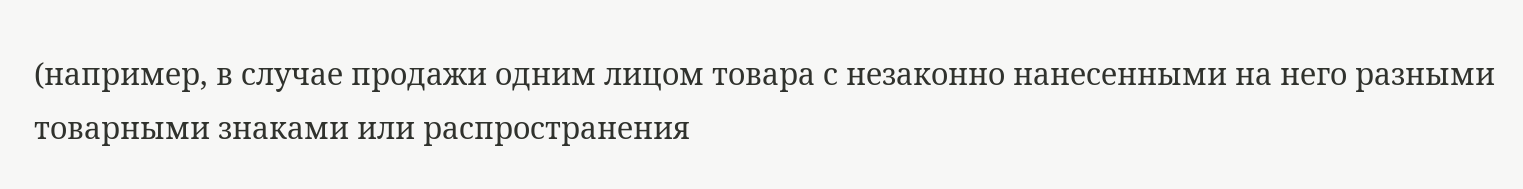(например, в случае продажи одним лицом товара с незаконно нанесенными на него разными товарными знаками или распространения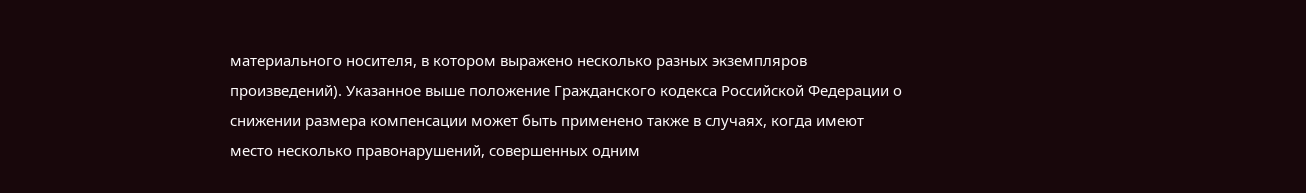материального носителя, в котором выражено несколько разных экземпляров произведений). Указанное выше положение Гражданского кодекса Российской Федерации о снижении размера компенсации может быть применено также в случаях, когда имеют место несколько правонарушений, совершенных одним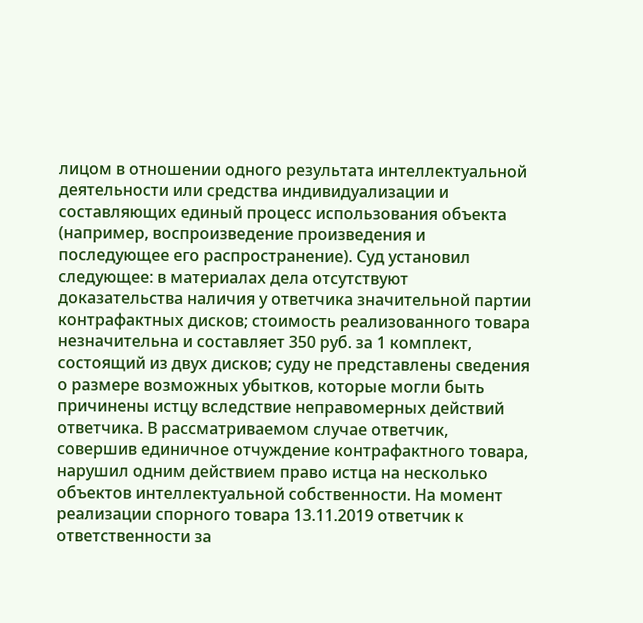лицом в отношении одного результата интеллектуальной деятельности или средства индивидуализации и составляющих единый процесс использования объекта (например, воспроизведение произведения и последующее его распространение). Суд установил следующее: в материалах дела отсутствуют доказательства наличия у ответчика значительной партии контрафактных дисков; стоимость реализованного товара незначительна и составляет 350 руб. за 1 комплект, состоящий из двух дисков; суду не представлены сведения о размере возможных убытков, которые могли быть причинены истцу вследствие неправомерных действий ответчика. В рассматриваемом случае ответчик, совершив единичное отчуждение контрафактного товара, нарушил одним действием право истца на несколько объектов интеллектуальной собственности. На момент реализации спорного товара 13.11.2019 ответчик к ответственности за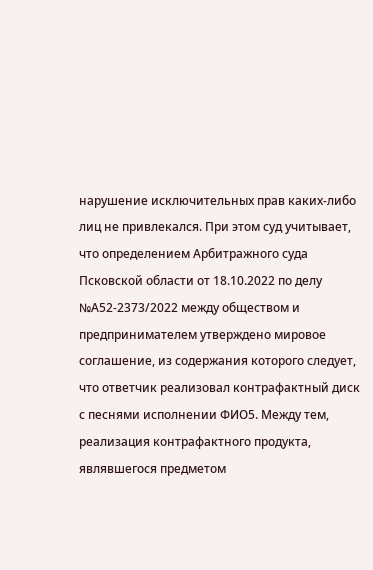нарушение исключительных прав каких-либо лиц не привлекался. При этом суд учитывает, что определением Арбитражного суда Псковской области от 18.10.2022 по делу №А52-2373/2022 между обществом и предпринимателем утверждено мировое соглашение, из содержания которого следует, что ответчик реализовал контрафактный диск с песнями исполнении ФИО5. Между тем, реализация контрафактного продукта, являвшегося предметом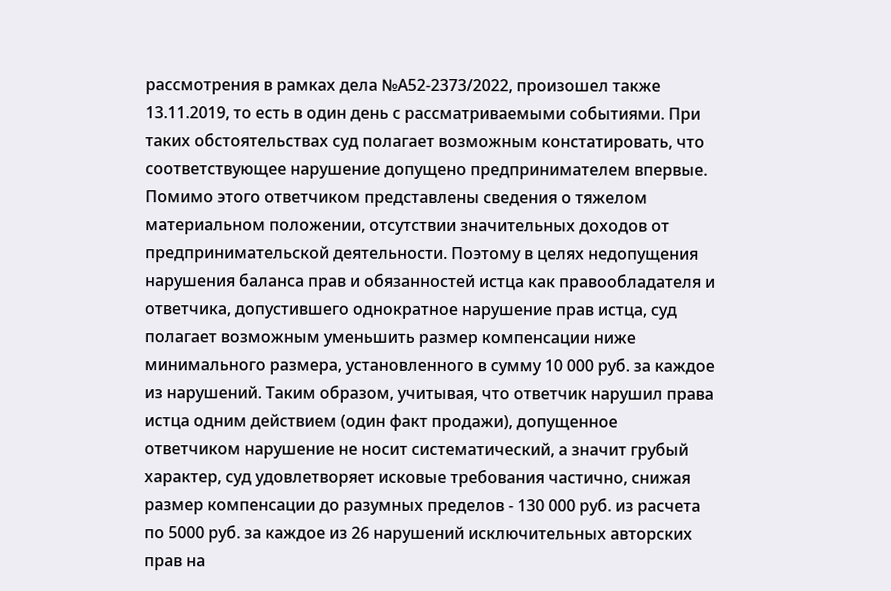рассмотрения в рамках дела №А52-2373/2022, произошел также 13.11.2019, то есть в один день с рассматриваемыми событиями. При таких обстоятельствах суд полагает возможным констатировать, что соответствующее нарушение допущено предпринимателем впервые. Помимо этого ответчиком представлены сведения о тяжелом материальном положении, отсутствии значительных доходов от предпринимательской деятельности. Поэтому в целях недопущения нарушения баланса прав и обязанностей истца как правообладателя и ответчика, допустившего однократное нарушение прав истца, суд полагает возможным уменьшить размер компенсации ниже минимального размера, установленного в сумму 10 000 руб. за каждое из нарушений. Таким образом, учитывая, что ответчик нарушил права истца одним действием (один факт продажи), допущенное ответчиком нарушение не носит систематический, а значит грубый характер, суд удовлетворяет исковые требования частично, снижая размер компенсации до разумных пределов - 130 000 руб. из расчета по 5000 руб. за каждое из 26 нарушений исключительных авторских прав на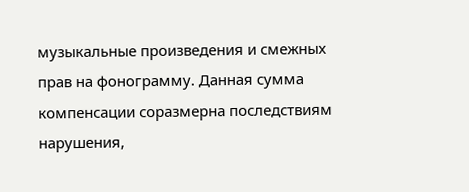музыкальные произведения и смежных прав на фонограмму. Данная сумма компенсации соразмерна последствиям нарушения,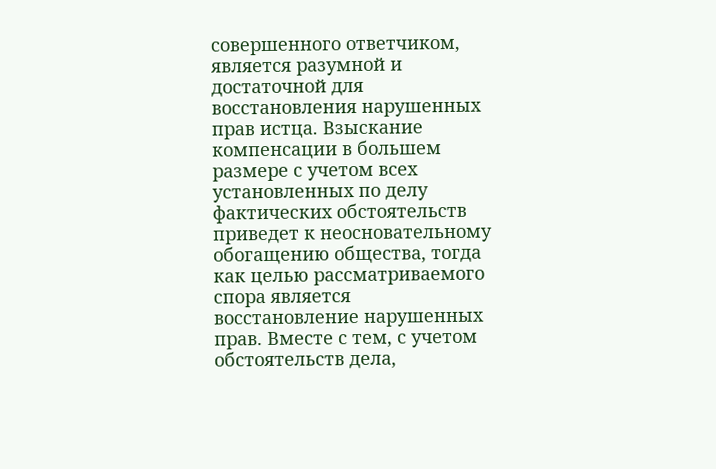совершенного ответчиком, является разумной и достаточной для восстановления нарушенных прав истца. Взыскание компенсации в большем размере с учетом всех установленных по делу фактических обстоятельств приведет к неосновательному обогащению общества, тогда как целью рассматриваемого спора является восстановление нарушенных прав. Вместе с тем, с учетом обстоятельств дела,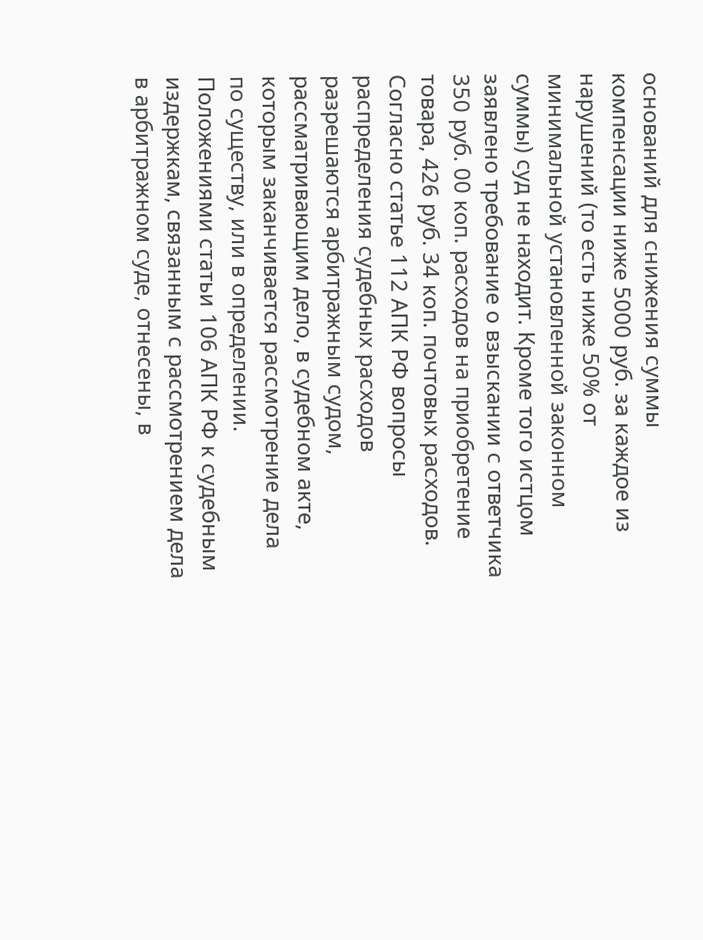оснований для снижения суммы компенсации ниже 5000 руб. за каждое из нарушений (то есть ниже 50% от минимальной установленной законном суммы) суд не находит. Кроме того истцом заявлено требование о взыскании с ответчика 350 руб. 00 коп. расходов на приобретение товара, 426 руб. 34 коп. почтовых расходов. Согласно статье 112 АПК РФ вопросы распределения судебных расходов разрешаются арбитражным судом, рассматривающим дело, в судебном акте, которым заканчивается рассмотрение дела по существу, или в определении. Положениями статьи 106 АПК РФ к судебным издержкам, связанным с рассмотрением дела в арбитражном суде, отнесены, в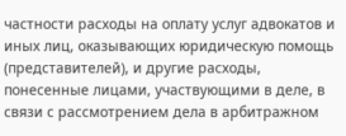частности расходы на оплату услуг адвокатов и иных лиц, оказывающих юридическую помощь (представителей), и другие расходы, понесенные лицами, участвующими в деле, в связи с рассмотрением дела в арбитражном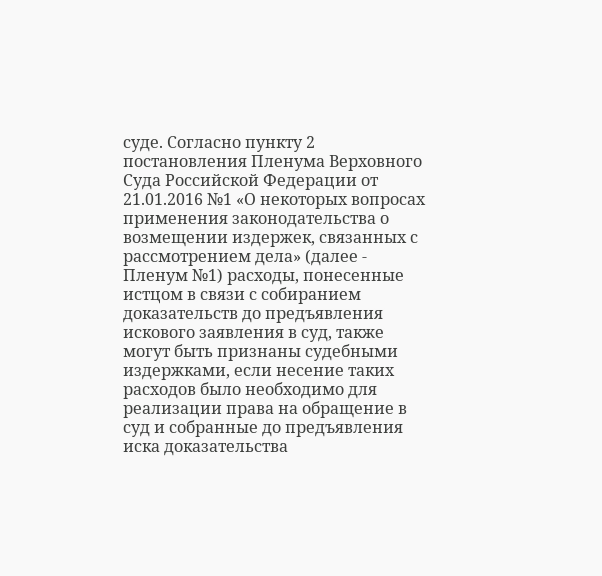суде. Согласно пункту 2 постановления Пленума Верховного Суда Российской Федерации от 21.01.2016 №1 «О некоторых вопросах применения законодательства о возмещении издержек, связанных с рассмотрением дела» (далее - Пленум №1) расходы, понесенные истцом в связи с собиранием доказательств до предъявления искового заявления в суд, также могут быть признаны судебными издержками, если несение таких расходов было необходимо для реализации права на обращение в суд и собранные до предъявления иска доказательства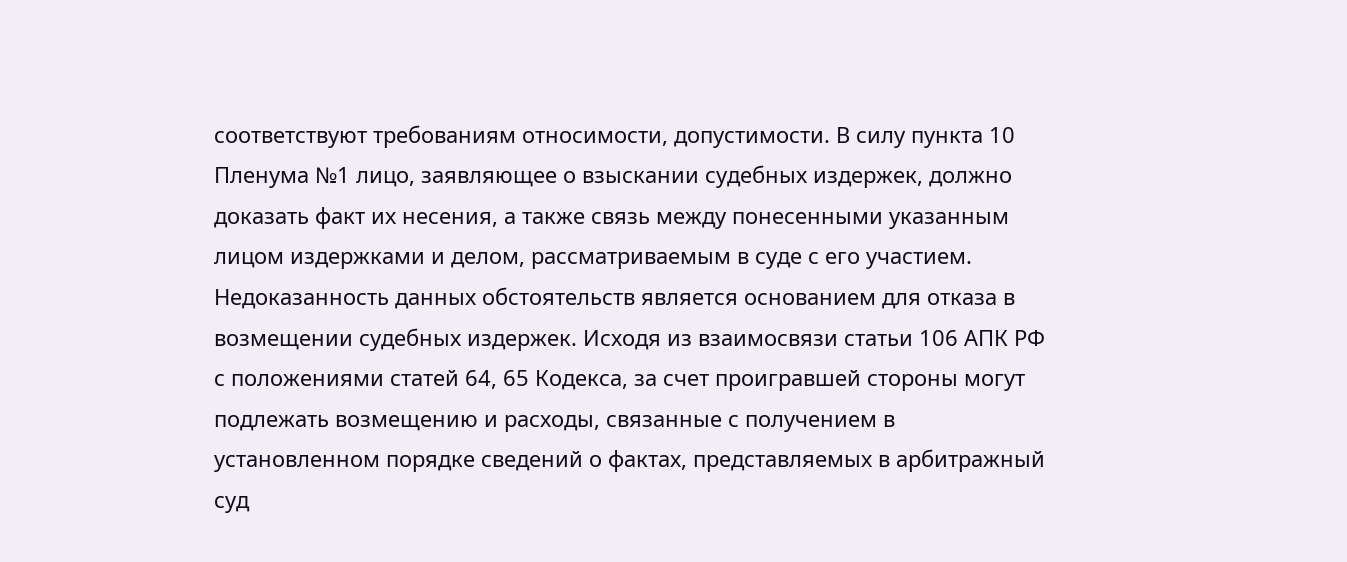соответствуют требованиям относимости, допустимости. В силу пункта 10 Пленума №1 лицо, заявляющее о взыскании судебных издержек, должно доказать факт их несения, а также связь между понесенными указанным лицом издержками и делом, рассматриваемым в суде с его участием. Недоказанность данных обстоятельств является основанием для отказа в возмещении судебных издержек. Исходя из взаимосвязи статьи 106 АПК РФ с положениями статей 64, 65 Кодекса, за счет проигравшей стороны могут подлежать возмещению и расходы, связанные с получением в установленном порядке сведений о фактах, представляемых в арбитражный суд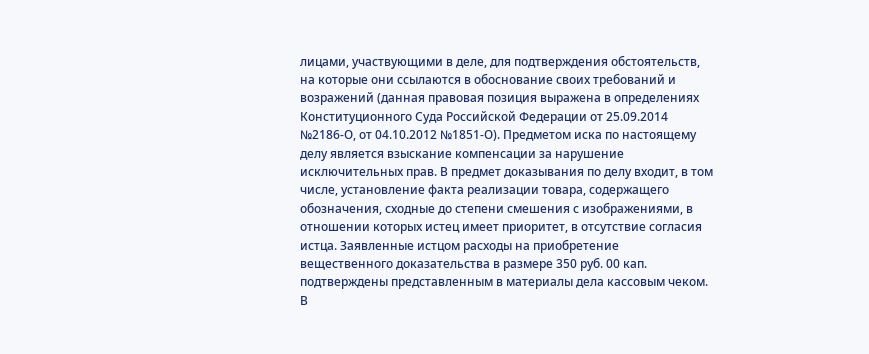лицами, участвующими в деле, для подтверждения обстоятельств, на которые они ссылаются в обоснование своих требований и возражений (данная правовая позиция выражена в определениях Конституционного Суда Российской Федерации от 25.09.2014 №2186-О, от 04.10.2012 №1851-О). Предметом иска по настоящему делу является взыскание компенсации за нарушение исключительных прав. В предмет доказывания по делу входит, в том числе, установление факта реализации товара, содержащего обозначения, сходные до степени смешения с изображениями, в отношении которых истец имеет приоритет, в отсутствие согласия истца. Заявленные истцом расходы на приобретение вещественного доказательства в размере 350 руб. 00 кап. подтверждены представленным в материалы дела кассовым чеком. В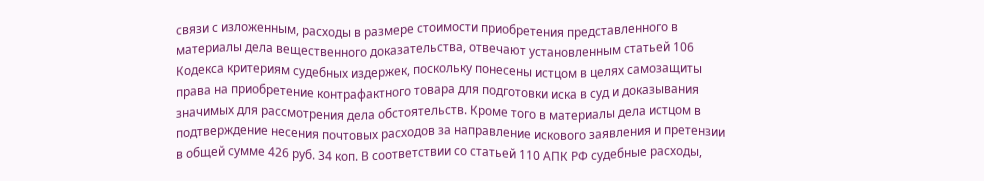связи с изложенным, расходы в размере стоимости приобретения представленного в материалы дела вещественного доказательства, отвечают установленным статьей 106 Кодекса критериям судебных издержек, поскольку понесены истцом в целях самозащиты права на приобретение контрафактного товара для подготовки иска в суд и доказывания значимых для рассмотрения дела обстоятельств. Кроме того в материалы дела истцом в подтверждение несения почтовых расходов за направление искового заявления и претензии в общей сумме 426 руб. 34 коп. В соответствии со статьей 110 АПК РФ судебные расходы,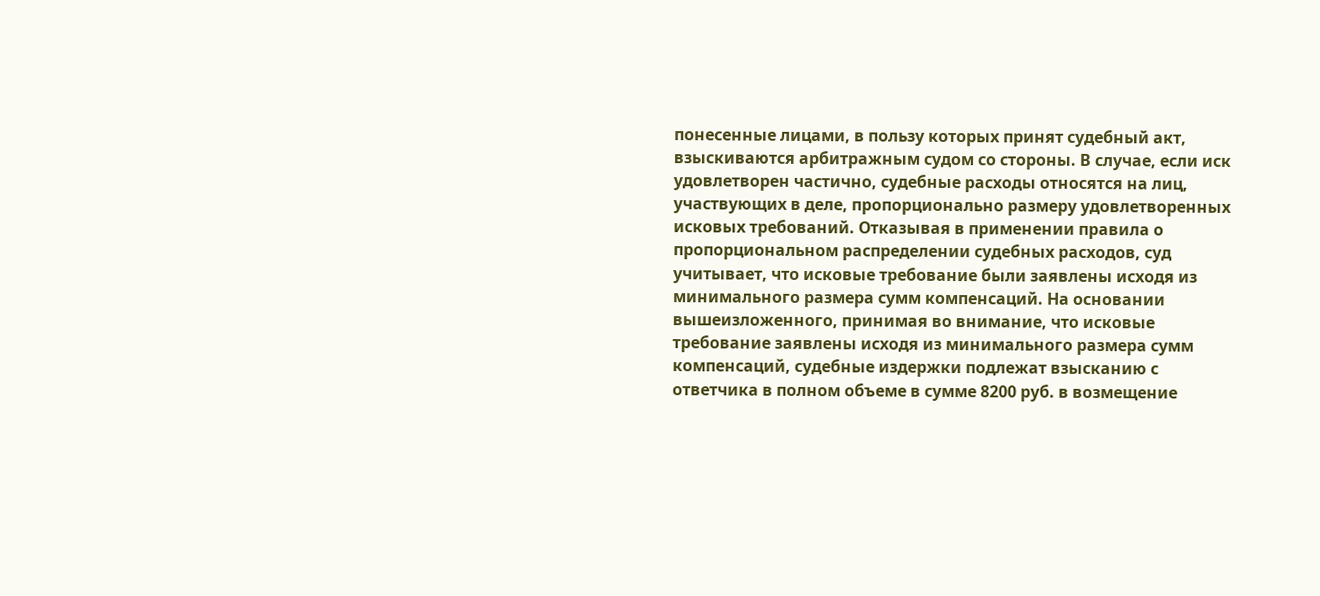понесенные лицами, в пользу которых принят судебный акт, взыскиваются арбитражным судом со стороны. В случае, если иск удовлетворен частично, судебные расходы относятся на лиц, участвующих в деле, пропорционально размеру удовлетворенных исковых требований. Отказывая в применении правила о пропорциональном распределении судебных расходов, суд учитывает, что исковые требование были заявлены исходя из минимального размера сумм компенсаций. На основании вышеизложенного, принимая во внимание, что исковые требование заявлены исходя из минимального размера сумм компенсаций, судебные издержки подлежат взысканию с ответчика в полном объеме в сумме 8200 руб. в возмещение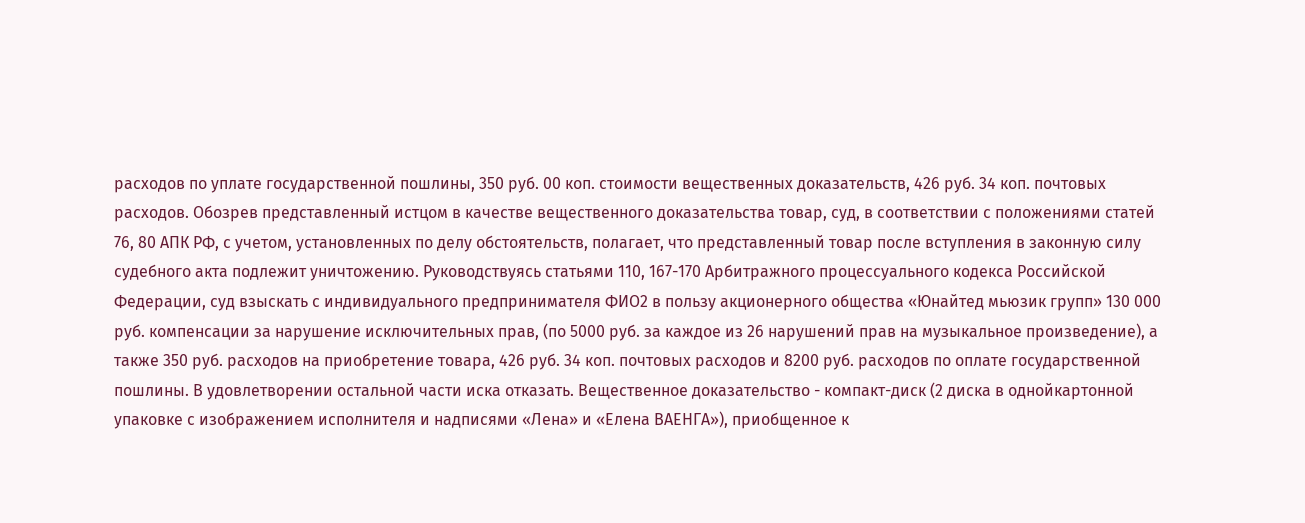расходов по уплате государственной пошлины, 350 руб. 00 коп. стоимости вещественных доказательств, 426 руб. 34 коп. почтовых расходов. Обозрев представленный истцом в качестве вещественного доказательства товар, суд, в соответствии с положениями статей 76, 80 АПК РФ, с учетом, установленных по делу обстоятельств, полагает, что представленный товар после вступления в законную силу судебного акта подлежит уничтожению. Руководствуясь статьями 110, 167-170 Арбитражного процессуального кодекса Российской Федерации, суд взыскать с индивидуального предпринимателя ФИО2 в пользу акционерного общества «Юнайтед мьюзик групп» 130 000 руб. компенсации за нарушение исключительных прав, (по 5000 руб. за каждое из 26 нарушений прав на музыкальное произведение), а также 350 руб. расходов на приобретение товара, 426 руб. 34 коп. почтовых расходов и 8200 руб. расходов по оплате государственной пошлины. В удовлетворении остальной части иска отказать. Вещественное доказательство - компакт-диск (2 диска в однойкартонной упаковке с изображением исполнителя и надписями «Лена» и «Елена ВАЕНГА»), приобщенное к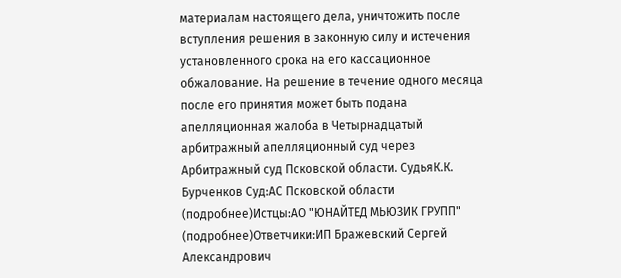материалам настоящего дела, уничтожить после вступления решения в законную силу и истечения установленного срока на его кассационное обжалование. На решение в течение одного месяца после его принятия может быть подана апелляционная жалоба в Четырнадцатый арбитражный апелляционный суд через Арбитражный суд Псковской области. СудьяК.К. Бурченков Суд:АС Псковской области (подробнее)Истцы:АО "ЮНАЙТЕД МЬЮЗИК ГРУПП" (подробнее)Ответчики:ИП Бражевский Сергей Александрович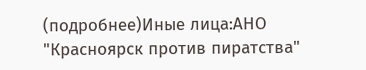(подробнее)Иные лица:АНО "Красноярск против пиратства"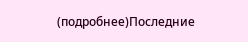(подробнее)Последние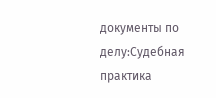документы по делу:Судебная практика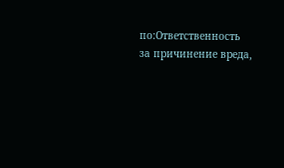по:Ответственность за причинение вреда,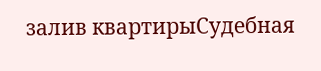залив квартирыСудебная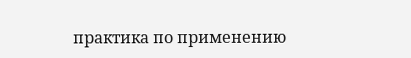практика по применению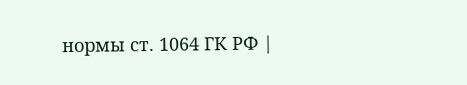нормы ст. 1064 ГК РФ |